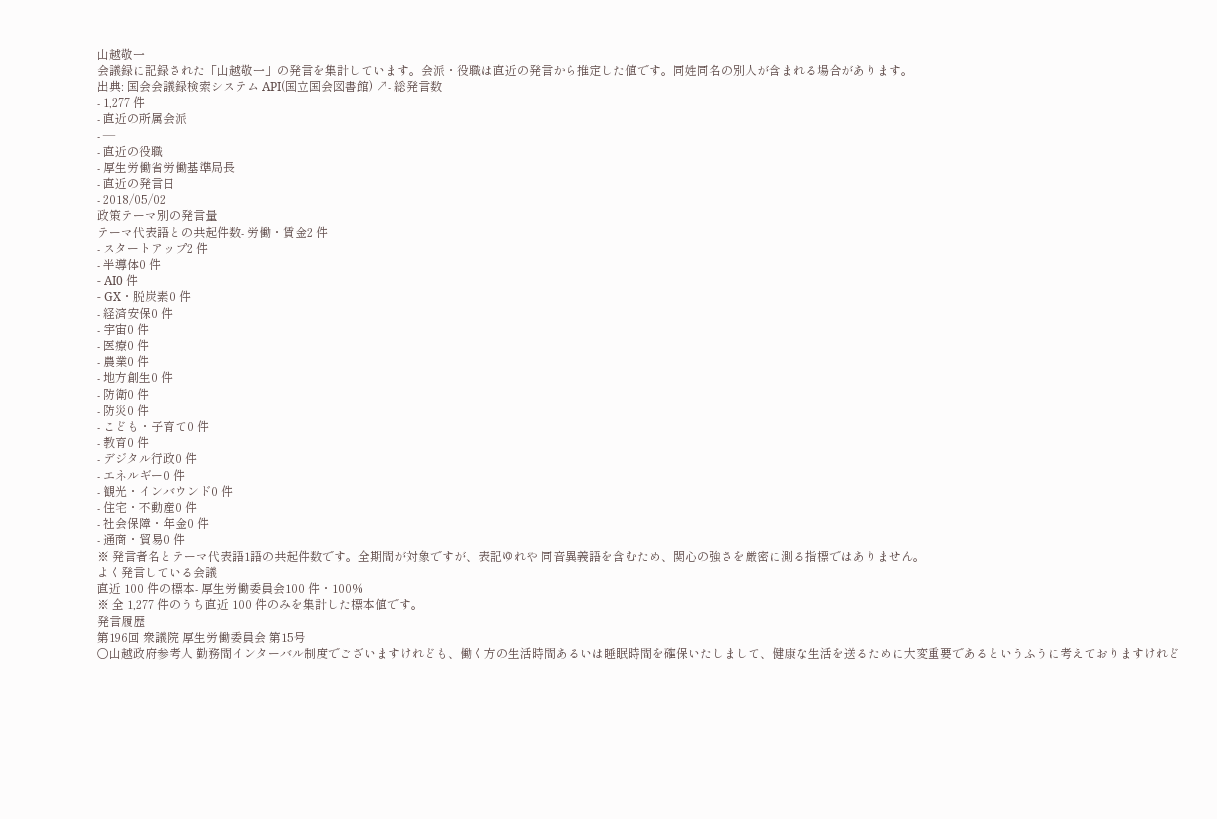山越敬一
会議録に記録された「山越敬一」の発言を集計しています。会派・役職は直近の発言から推定した値です。同姓同名の別人が含まれる場合があります。
出典: 国会会議録検索システム API(国立国会図書館) ↗- 総発言数
- 1,277 件
- 直近の所属会派
- —
- 直近の役職
- 厚生労働省労働基準局長
- 直近の発言日
- 2018/05/02
政策テーマ別の発言量
テーマ代表語との共起件数- 労働・賃金2 件
- スタートアップ2 件
- 半導体0 件
- AI0 件
- GX・脱炭素0 件
- 経済安保0 件
- 宇宙0 件
- 医療0 件
- 農業0 件
- 地方創生0 件
- 防衛0 件
- 防災0 件
- こども・子育て0 件
- 教育0 件
- デジタル行政0 件
- エネルギー0 件
- 観光・インバウンド0 件
- 住宅・不動産0 件
- 社会保障・年金0 件
- 通商・貿易0 件
※ 発言者名とテーマ代表語1語の共起件数です。全期間が対象ですが、表記ゆれや 同音異義語を含むため、関心の強さを厳密に測る指標ではありません。
よく発言している会議
直近 100 件の標本- 厚生労働委員会100 件・100%
※ 全 1,277 件のうち直近 100 件のみを集計した標本値です。
発言履歴
第196回 衆議院 厚生労働委員会 第15号
○山越政府参考人 勤務間インターバル制度でございますけれども、働く方の生活時間あるいは睡眠時間を確保いたしまして、健康な生活を送るために大変重要であるというふうに考えておりますけれど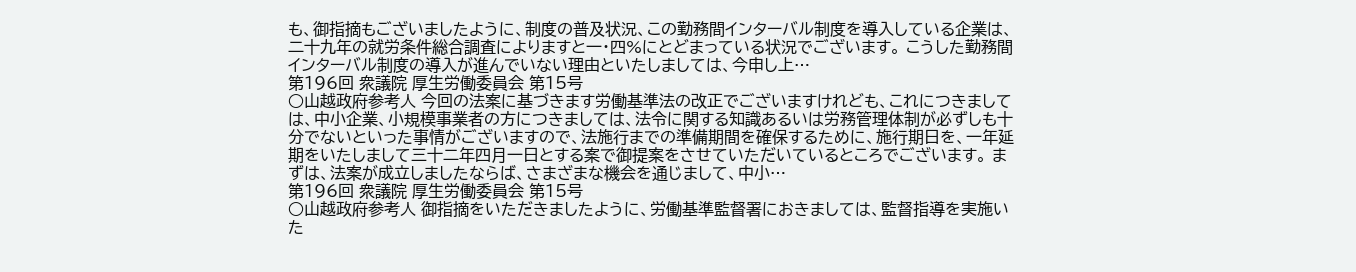も、御指摘もございましたように、制度の普及状況、この勤務間インターバル制度を導入している企業は、二十九年の就労条件総合調査によりますと一・四%にとどまっている状況でございます。 こうした勤務間インターバル制度の導入が進んでいない理由といたしましては、今申し上…
第196回 衆議院 厚生労働委員会 第15号
○山越政府参考人 今回の法案に基づきます労働基準法の改正でございますけれども、これにつきましては、中小企業、小規模事業者の方につきましては、法令に関する知識あるいは労務管理体制が必ずしも十分でないといった事情がございますので、法施行までの準備期間を確保するために、施行期日を、一年延期をいたしまして三十二年四月一日とする案で御提案をさせていただいているところでございます。 まずは、法案が成立しましたならば、さまざまな機会を通じまして、中小…
第196回 衆議院 厚生労働委員会 第15号
○山越政府参考人 御指摘をいただきましたように、労働基準監督署におきましては、監督指導を実施いた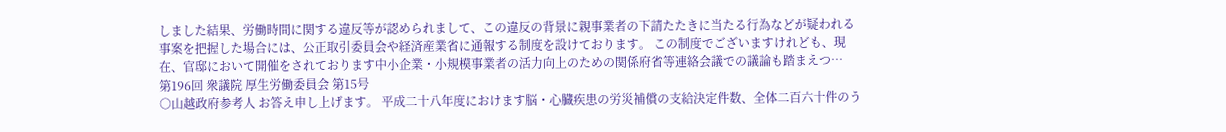しました結果、労働時間に関する違反等が認められまして、この違反の背景に親事業者の下請たたきに当たる行為などが疑われる事案を把握した場合には、公正取引委員会や経済産業省に通報する制度を設けております。 この制度でございますけれども、現在、官邸において開催をされております中小企業・小規模事業者の活力向上のための関係府省等連絡会議での議論も踏まえつ…
第196回 衆議院 厚生労働委員会 第15号
○山越政府参考人 お答え申し上げます。 平成二十八年度におけます脳・心臓疾患の労災補償の支給決定件数、全体二百六十件のう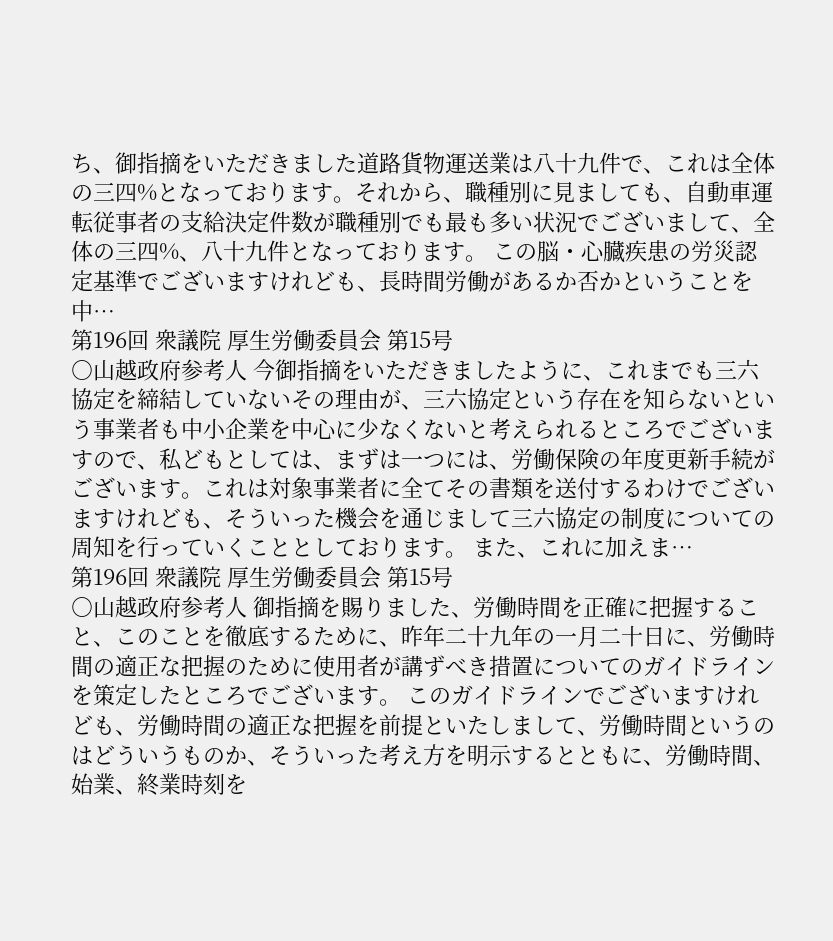ち、御指摘をいただきました道路貨物運送業は八十九件で、これは全体の三四%となっております。それから、職種別に見ましても、自動車運転従事者の支給決定件数が職種別でも最も多い状況でございまして、全体の三四%、八十九件となっております。 この脳・心臓疾患の労災認定基準でございますけれども、長時間労働があるか否かということを中…
第196回 衆議院 厚生労働委員会 第15号
○山越政府参考人 今御指摘をいただきましたように、これまでも三六協定を締結していないその理由が、三六協定という存在を知らないという事業者も中小企業を中心に少なくないと考えられるところでございますので、私どもとしては、まずは一つには、労働保険の年度更新手続がございます。これは対象事業者に全てその書類を送付するわけでございますけれども、そういった機会を通じまして三六協定の制度についての周知を行っていくこととしております。 また、これに加えま…
第196回 衆議院 厚生労働委員会 第15号
○山越政府参考人 御指摘を賜りました、労働時間を正確に把握すること、このことを徹底するために、昨年二十九年の一月二十日に、労働時間の適正な把握のために使用者が講ずべき措置についてのガイドラインを策定したところでございます。 このガイドラインでございますけれども、労働時間の適正な把握を前提といたしまして、労働時間というのはどういうものか、そういった考え方を明示するとともに、労働時間、始業、終業時刻を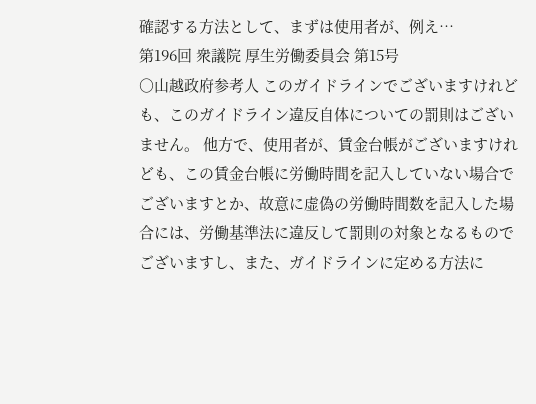確認する方法として、まずは使用者が、例え…
第196回 衆議院 厚生労働委員会 第15号
○山越政府参考人 このガイドラインでございますけれども、このガイドライン違反自体についての罰則はございません。 他方で、使用者が、賃金台帳がございますけれども、この賃金台帳に労働時間を記入していない場合でございますとか、故意に虚偽の労働時間数を記入した場合には、労働基準法に違反して罰則の対象となるものでございますし、また、ガイドラインに定める方法に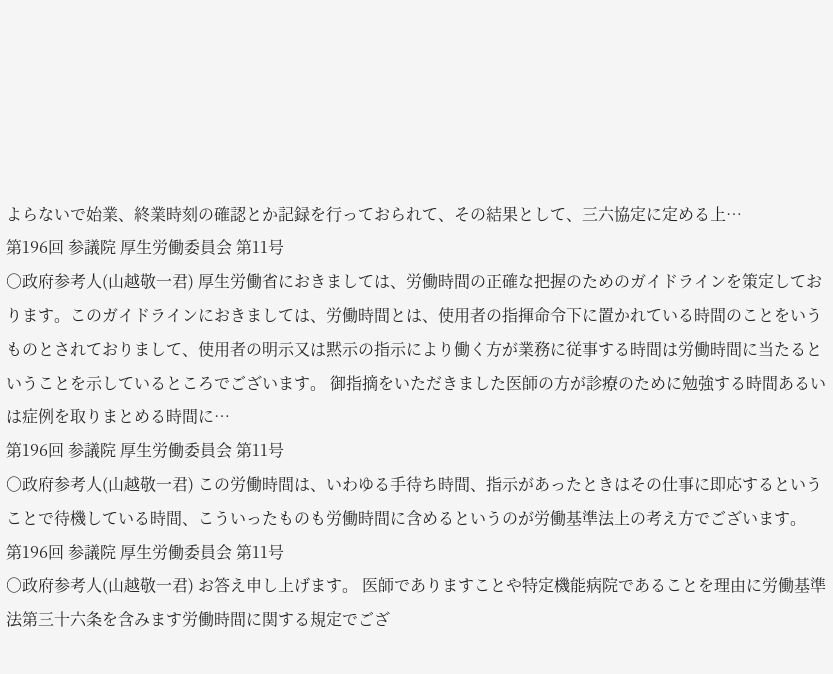よらないで始業、終業時刻の確認とか記録を行っておられて、その結果として、三六協定に定める上…
第196回 参議院 厚生労働委員会 第11号
○政府参考人(山越敬一君) 厚生労働省におきましては、労働時間の正確な把握のためのガイドラインを策定しております。このガイドラインにおきましては、労働時間とは、使用者の指揮命令下に置かれている時間のことをいうものとされておりまして、使用者の明示又は黙示の指示により働く方が業務に従事する時間は労働時間に当たるということを示しているところでございます。 御指摘をいただきました医師の方が診療のために勉強する時間あるいは症例を取りまとめる時間に…
第196回 参議院 厚生労働委員会 第11号
○政府参考人(山越敬一君) この労働時間は、いわゆる手待ち時間、指示があったときはその仕事に即応するということで待機している時間、こういったものも労働時間に含めるというのが労働基準法上の考え方でございます。
第196回 参議院 厚生労働委員会 第11号
○政府参考人(山越敬一君) お答え申し上げます。 医師でありますことや特定機能病院であることを理由に労働基準法第三十六条を含みます労働時間に関する規定でござ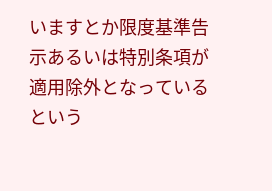いますとか限度基準告示あるいは特別条項が適用除外となっているという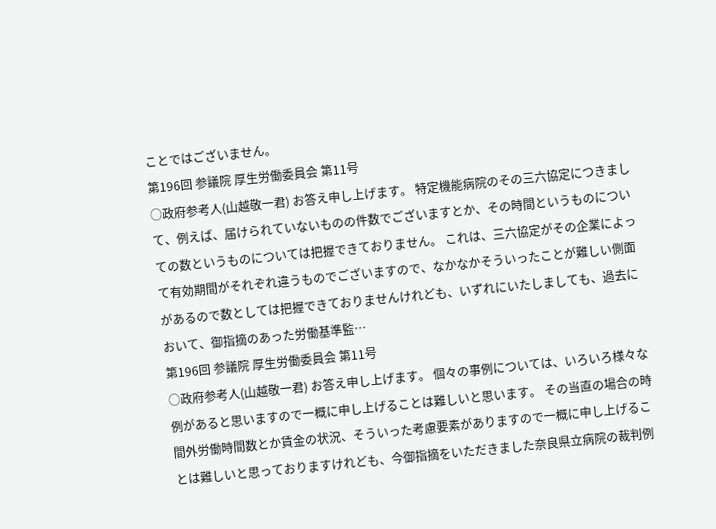ことではございません。
第196回 参議院 厚生労働委員会 第11号
○政府参考人(山越敬一君) お答え申し上げます。 特定機能病院のその三六協定につきまして、例えば、届けられていないものの件数でございますとか、その時間というものについての数というものについては把握できておりません。 これは、三六協定がその企業によって有効期間がそれぞれ違うものでございますので、なかなかそういったことが難しい側面があるので数としては把握できておりませんけれども、いずれにいたしましても、過去において、御指摘のあった労働基準監…
第196回 参議院 厚生労働委員会 第11号
○政府参考人(山越敬一君) お答え申し上げます。 個々の事例については、いろいろ様々な例があると思いますので一概に申し上げることは難しいと思います。 その当直の場合の時間外労働時間数とか賃金の状況、そういった考慮要素がありますので一概に申し上げることは難しいと思っておりますけれども、今御指摘をいただきました奈良県立病院の裁判例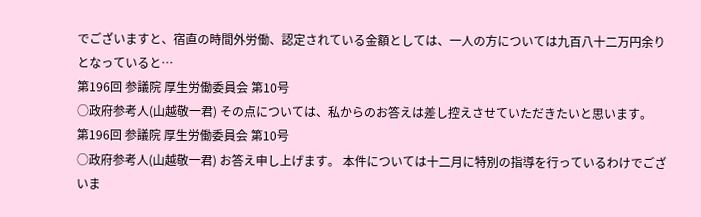でございますと、宿直の時間外労働、認定されている金額としては、一人の方については九百八十二万円余りとなっていると…
第196回 参議院 厚生労働委員会 第10号
○政府参考人(山越敬一君) その点については、私からのお答えは差し控えさせていただきたいと思います。
第196回 参議院 厚生労働委員会 第10号
○政府参考人(山越敬一君) お答え申し上げます。 本件については十二月に特別の指導を行っているわけでございま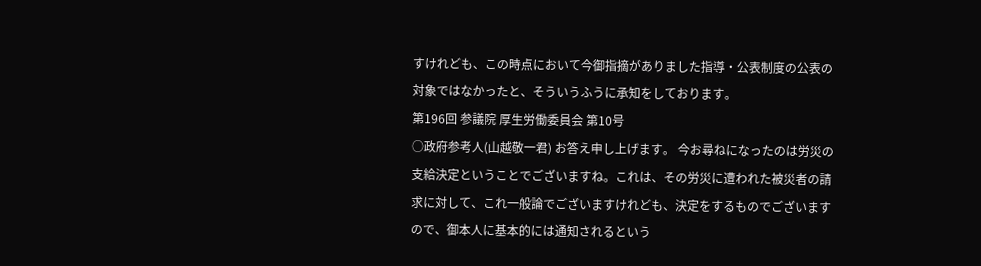すけれども、この時点において今御指摘がありました指導・公表制度の公表の対象ではなかったと、そういうふうに承知をしております。
第196回 参議院 厚生労働委員会 第10号
○政府参考人(山越敬一君) お答え申し上げます。 今お尋ねになったのは労災の支給決定ということでございますね。これは、その労災に遭われた被災者の請求に対して、これ一般論でございますけれども、決定をするものでございますので、御本人に基本的には通知されるという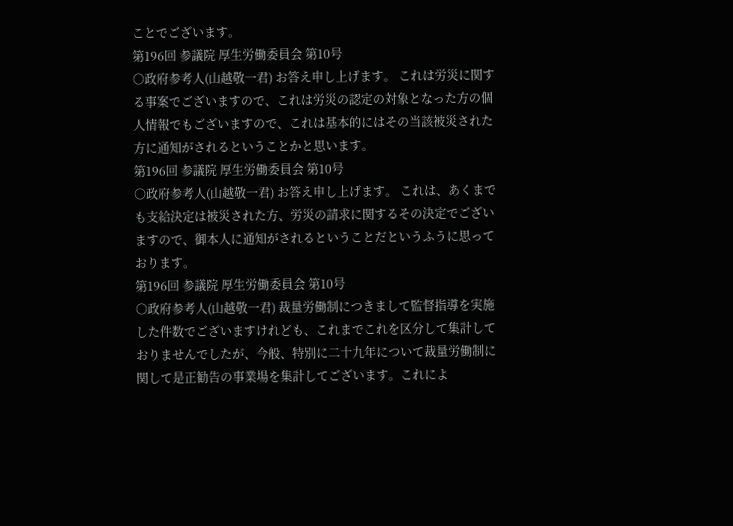ことでございます。
第196回 参議院 厚生労働委員会 第10号
○政府参考人(山越敬一君) お答え申し上げます。 これは労災に関する事案でございますので、これは労災の認定の対象となった方の個人情報でもございますので、これは基本的にはその当該被災された方に通知がされるということかと思います。
第196回 参議院 厚生労働委員会 第10号
○政府参考人(山越敬一君) お答え申し上げます。 これは、あくまでも支給決定は被災された方、労災の請求に関するその決定でございますので、御本人に通知がされるということだというふうに思っております。
第196回 参議院 厚生労働委員会 第10号
○政府参考人(山越敬一君) 裁量労働制につきまして監督指導を実施した件数でございますけれども、これまでこれを区分して集計しておりませんでしたが、今般、特別に二十九年について裁量労働制に関して是正勧告の事業場を集計してございます。これによ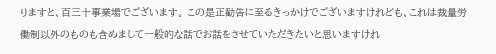りますと、百三十事業場でございます。 この是正勧告に至るきっかけでございますけれども、これは裁量労働制以外のものも含めまして一般的な話でお話をさせていただきたいと思いますけれ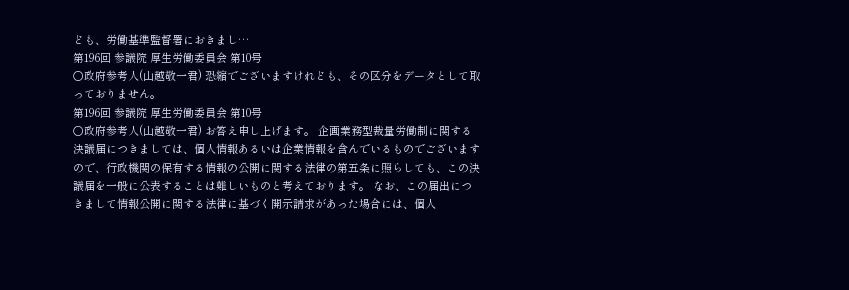ども、労働基準監督署におきまし…
第196回 参議院 厚生労働委員会 第10号
○政府参考人(山越敬一君) 恐縮でございますけれども、その区分をデータとして取っておりません。
第196回 参議院 厚生労働委員会 第10号
○政府参考人(山越敬一君) お答え申し上げます。 企画業務型裁量労働制に関する決議届につきましては、個人情報あるいは企業情報を含んでいるものでございますので、行政機関の保有する情報の公開に関する法律の第五条に照らしても、この決議届を一般に公表することは難しいものと考えております。 なお、この届出につきまして情報公開に関する法律に基づく開示請求があった場合には、個人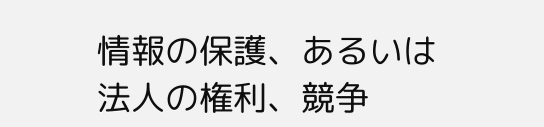情報の保護、あるいは法人の権利、競争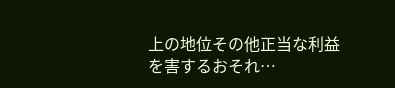上の地位その他正当な利益を害するおそれ…